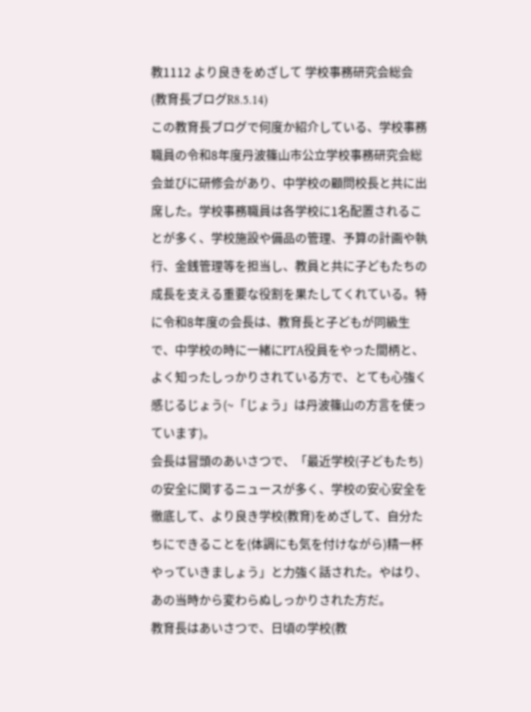教1112 より良きをめざして 学校事務研究会総会(教育長ブログR8.5.14)
この教育長ブログで何度か紹介している、学校事務職員の令和8年度丹波篠山市公立学校事務研究会総会並びに研修会があり、中学校の顧問校長と共に出席した。学校事務職員は各学校に1名配置されることが多く、学校施設や備品の管理、予算の計画や執行、金銭管理等を担当し、教員と共に子どもたちの成長を支える重要な役割を果たしてくれている。特に令和8年度の会長は、教育長と子どもが同級生で、中学校の時に一緒にPTA役員をやった間柄と、よく知ったしっかりされている方で、とても心強く感じるじょう(~「じょう」は丹波篠山の方言を使っています)。
会長は冒頭のあいさつで、「最近学校(子どもたち)の安全に関するニュースが多く、学校の安心安全を徹底して、より良き学校(教育)をめざして、自分たちにできることを(体調にも気を付けながら)精一杯やっていきましょう」と力強く話された。やはり、あの当時から変わらぬしっかりされた方だ。
教育長はあいさつで、日頃の学校(教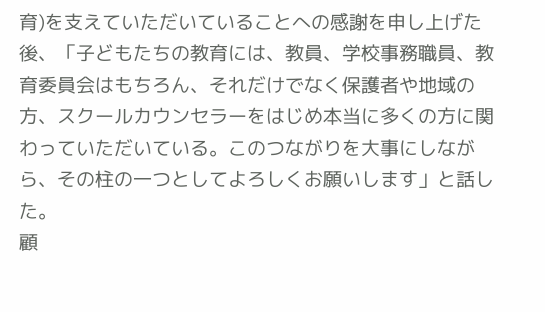育)を支えていただいていることへの感謝を申し上げた後、「子どもたちの教育には、教員、学校事務職員、教育委員会はもちろん、それだけでなく保護者や地域の方、スクールカウンセラーをはじめ本当に多くの方に関わっていただいている。このつながりを大事にしながら、その柱の一つとしてよろしくお願いします」と話した。
顧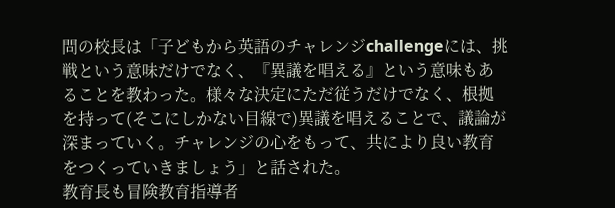問の校長は「子どもから英語のチャレンジchallengeには、挑戦という意味だけでなく、『異議を唱える』という意味もあることを教わった。様々な決定にただ従うだけでなく、根拠を持って(そこにしかない目線で)異議を唱えることで、議論が深まっていく。チャレンジの心をもって、共により良い教育をつくっていきましょう」と話された。
教育長も冒険教育指導者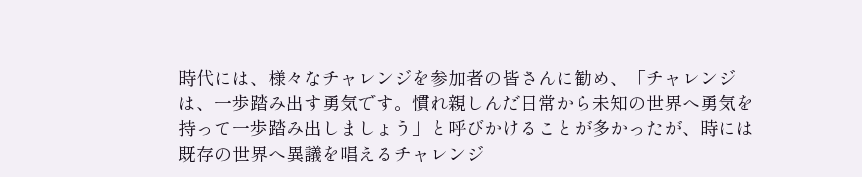時代には、様々なチャレンジを参加者の皆さんに勧め、「チャレンジは、一歩踏み出す勇気です。慣れ親しんだ日常から未知の世界へ勇気を持って一歩踏み出しましょう」と呼びかけることが多かったが、時には既存の世界へ異議を唱えるチャレンジ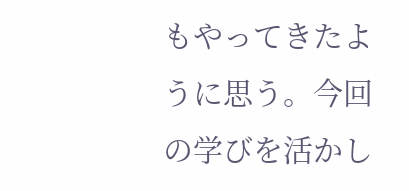もやってきたように思う。今回の学びを活かし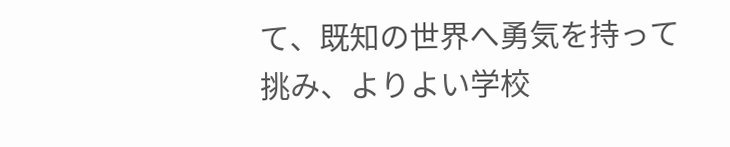て、既知の世界へ勇気を持って挑み、よりよい学校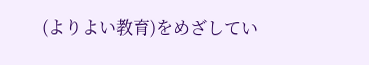(よりよい教育)をめざしてい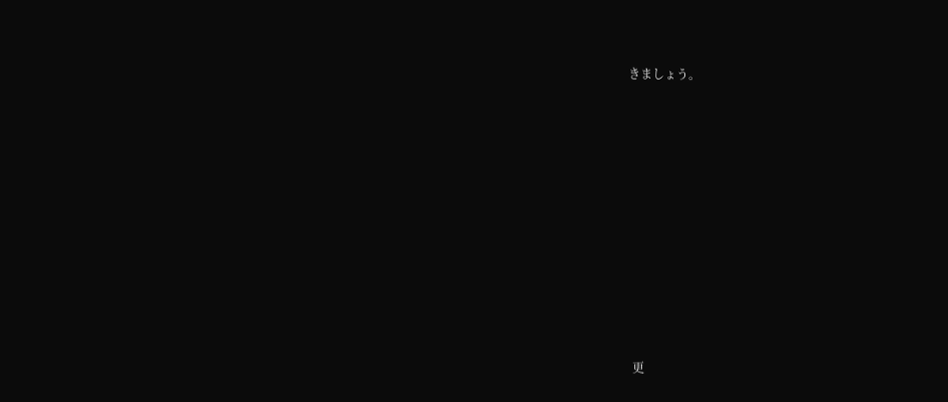きましょう。













更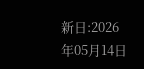新日:2026年05月14日